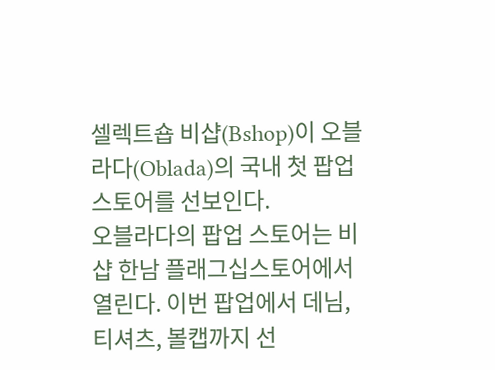셀렉트숍 비샵(Bshop)이 오블라다(Oblada)의 국내 첫 팝업 스토어를 선보인다.
오블라다의 팝업 스토어는 비샵 한남 플래그십스토어에서 열린다. 이번 팝업에서 데님, 티셔츠, 볼캡까지 선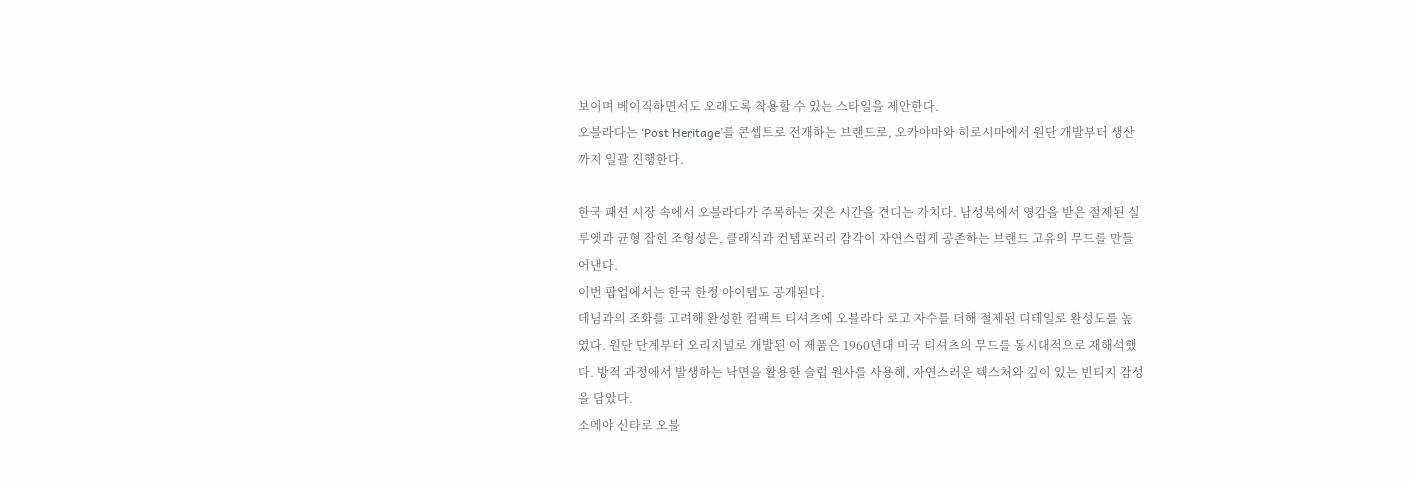보이며 베이직하면서도 오래도록 착용할 수 있는 스타일을 제안한다.
오블라다는 ‘Post Heritage’를 콘셉트로 전개하는 브랜드로, 오카야마와 히로시마에서 원단 개발부터 생산까지 일괄 진행한다.

한국 패션 시장 속에서 오블라다가 주목하는 것은 시간을 견디는 가치다. 남성복에서 영감을 받은 절제된 실루엣과 균형 잡힌 조형성은, 클래식과 컨템포러리 감각이 자연스럽게 공존하는 브랜드 고유의 무드를 만들어낸다.
이번 팝업에서는 한국 한정 아이템도 공개된다.
데님과의 조화를 고려해 완성한 컴팩트 티셔츠에 오블라다 로고 자수를 더해 절제된 디테일로 완성도를 높였다. 원단 단계부터 오리지널로 개발된 이 제품은 1960년대 미국 티셔츠의 무드를 동시대적으로 재해석했다. 방적 과정에서 발생하는 낙면을 활용한 슬럽 원사를 사용해, 자연스러운 텍스처와 깊이 있는 빈티지 감성을 담았다.
소메야 신타로 오블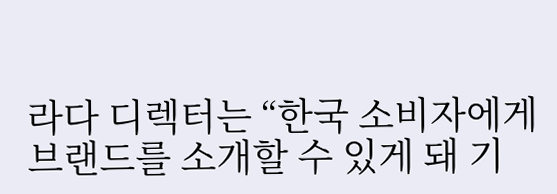라다 디렉터는 “한국 소비자에게 브랜드를 소개할 수 있게 돼 기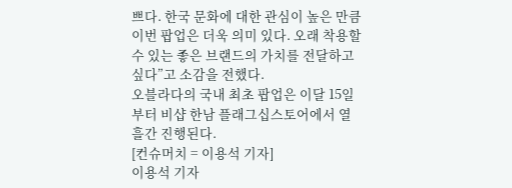쁘다. 한국 문화에 대한 관심이 높은 만큼 이번 팝업은 더욱 의미 있다. 오래 착용할 수 있는 좋은 브랜드의 가치를 전달하고 싶다”고 소감을 전했다.
오블라다의 국내 최초 팝업은 이달 15일부터 비샵 한남 플래그십스토어에서 열흘간 진행된다.
[컨슈머치 = 이용석 기자]
이용석 기자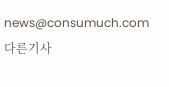news@consumuch.com
다른기사